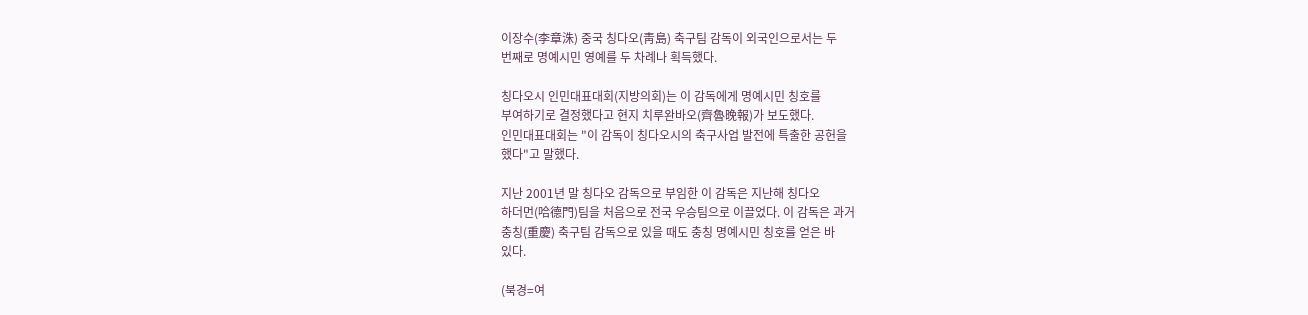이장수(李章洙) 중국 칭다오(靑島) 축구팀 감독이 외국인으로서는 두
번째로 명예시민 영예를 두 차례나 획득했다.

칭다오시 인민대표대회(지방의회)는 이 감독에게 명예시민 칭호를
부여하기로 결정했다고 현지 치루완바오(齊魯晩報)가 보도했다.
인민대표대회는 "이 감독이 칭다오시의 축구사업 발전에 특출한 공헌을
했다"고 말했다.

지난 2001년 말 칭다오 감독으로 부임한 이 감독은 지난해 칭다오
하더먼(哈德門)팀을 처음으로 전국 우승팀으로 이끌었다. 이 감독은 과거
충칭(重慶) 축구팀 감독으로 있을 때도 충칭 명예시민 칭호를 얻은 바
있다.

(북경=여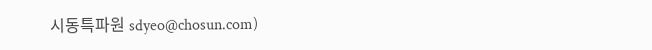시동특파원 sdyeo@chosun.com)